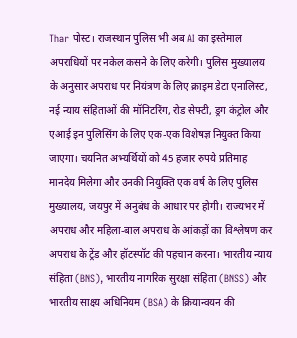Thar पोस्ट। राजस्थान पुलिस भी अब AI का इस्तेमाल अपराधियों पर नकेल कसने के लिए करेगी। पुलिस मुख्यालय के अनुसार अपराध पर नियंत्रण के लिए क्राइम डेटा एनालिस्ट, नई न्याय संहिताओं की मॉनिटरिंग, रोड सेफ्टी, ड्रग कंट्रोल और एआई इन पुलिसिंग के लिए एक-एक विशेषज्ञ नियुक्त किया जाएगा। चयनित अभ्यर्थियों को 45 हजार रुपये प्रतिमाह मानदेय मिलेगा और उनकी नियुक्ति एक वर्ष के लिए पुलिस मुख्यालय, जयपुर में अनुबंध के आधार पर होगी। राज्यभर में अपराध और महिला-बाल अपराध के आंकड़ों का विश्लेषण कर अपराध के ट्रेंड और हॉटस्पॉट की पहचान करना। भारतीय न्याय संहिता (BNS), भारतीय नागरिक सुरक्षा संहिता (BNSS) और भारतीय साक्ष्य अधिनियम (BSA) के क्रियान्वयन की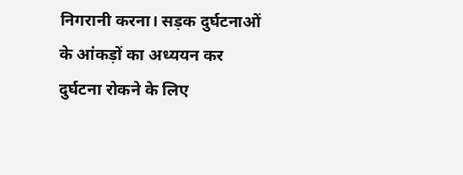निगरानी करना। सड़क दुर्घटनाओं के आंकड़ों का अध्ययन कर दुर्घटना रोकने के लिए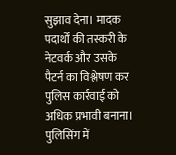सुझाव देना। मादक पदार्थों की तस्करी के नेटवर्क और उसके पैटर्न का विश्लेषण कर पुलिस कार्रवाई को अधिक प्रभावी बनाना। पुलिसिंग में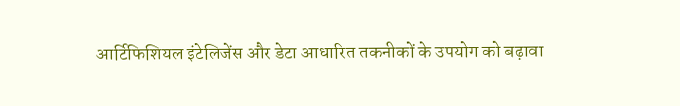आर्टिफिशियल इंटेलिजेंस और डेटा आधारित तकनीकों के उपयोग को बढ़ावा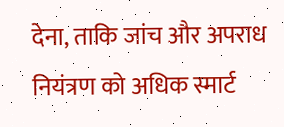देना, ताकि जांच और अपराध नियंत्रण को अधिक स्मार्ट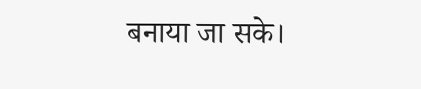बनाया जा सके।